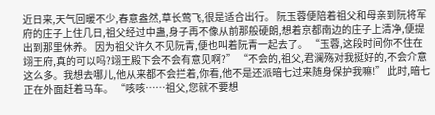近日来,天气回暖不少,春意盎然,草长莺飞,很是适合出行。 阮玉蓉便陪着祖父和母亲到阮将军府的庄子上住几日,祖父经过中蛊,身子再不像从前那般硬朗,想着京都南边的庄子上清净,便提出到那里休养。 因为祖父许久不见阮青,便也叫着阮青一起去了。 “玉蓉,这段时间你不住在翊王府,真的可以吗?翊王殿下会不会有意见啊?” “不会的,祖父,君澜殇对我挺好的,不会介意这么多。我想去哪儿,他从来都不会拦着,你看,他不是还派暗七过来随身保护我嘛!” 此时,暗七正在外面赶着马车。 “咳咳……祖父,您就不要想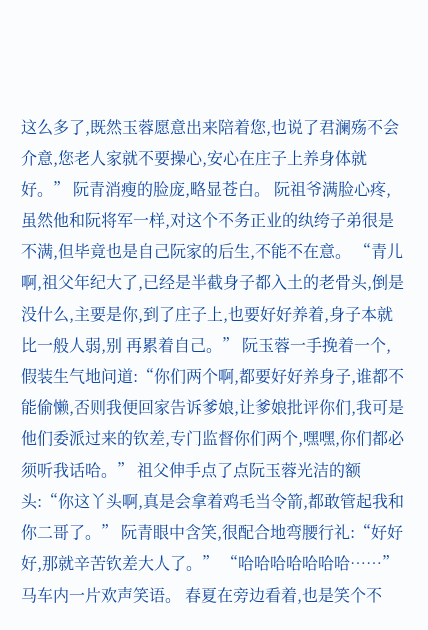这么多了,既然玉蓉愿意出来陪着您,也说了君澜殇不会介意,您老人家就不要操心,安心在庄子上养身体就好。” 阮青消瘦的脸庞,略显苍白。 阮祖爷满脸心疼,虽然他和阮将军一样,对这个不务正业的纨绔子弟很是不满,但毕竟也是自己阮家的后生,不能不在意。 “青儿啊,祖父年纪大了,已经是半截身子都入土的老骨头,倒是没什么,主要是你,到了庄子上,也要好好养着,身子本就比一般人弱,别 再累着自己。” 阮玉蓉一手挽着一个,假装生气地问道:“你们两个啊,都要好好养身子,谁都不能偷懒,否则我便回家告诉爹娘,让爹娘批评你们,我可是他们委派过来的钦差,专门监督你们两个,嘿嘿,你们都必须听我话哈。” 祖父伸手点了点阮玉蓉光洁的额头:“你这丫头啊,真是会拿着鸡毛当令箭,都敢管起我和你二哥了。” 阮青眼中含笑,很配合地弯腰行礼:“好好好,那就辛苦钦差大人了。” “哈哈哈哈哈哈哈……”马车内一片欢声笑语。 春夏在旁边看着,也是笑个不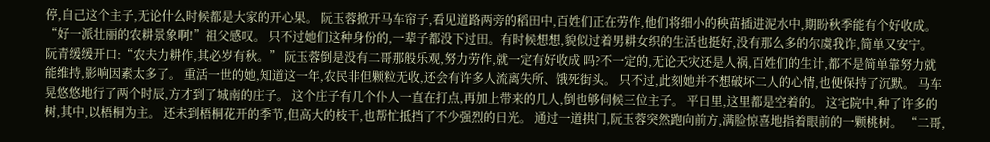停,自己这个主子,无论什么时候都是大家的开心果。 阮玉蓉掀开马车帘子,看见道路两旁的稻田中,百姓们正在劳作,他们将细小的秧苗插进泥水中,期盼秋季能有个好收成。 “好一派壮丽的农耕景象啊!”祖父感叹。 只不过她们这种身份的,一辈子都没下过田。有时候想想,貌似过着男耕女织的生活也挺好,没有那么多的尔虞我诈,简单又安宁。 阮青缓缓开口:“农夫力耕作,其必岁有秋。” 阮玉蓉倒是没有二哥那般乐观,努力劳作,就一定有好收成 吗?不一定的,无论天灾还是人祸,百姓们的生计,都不是简单靠努力就能维持,影响因素太多了。 重活一世的她,知道这一年,农民非但颗粒无收,还会有许多人流离失所、饿死街头。 只不过,此刻她并不想破坏二人的心情,也便保持了沉默。 马车晃悠悠地行了两个时辰,方才到了城南的庄子。 这个庄子有几个仆人一直在打点,再加上带来的几人,倒也够伺候三位主子。 平日里,这里都是空着的。 这宅院中,种了许多的树,其中,以梧桐为主。 还未到梧桐花开的季节,但高大的枝干,也帮忙抵挡了不少强烈的日光。 通过一道拱门,阮玉蓉突然跑向前方,满脸惊喜地指着眼前的一颗桃树。 “二哥,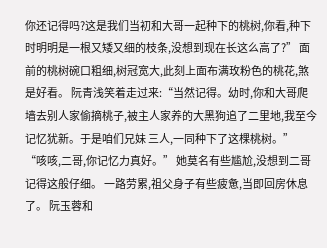你还记得吗?这是我们当初和大哥一起种下的桃树,你看,种下时明明是一根又矮又细的枝条,没想到现在长这么高了?” 面前的桃树碗口粗细,树冠宽大,此刻上面布满玫粉色的桃花,煞是好看。 阮青浅笑着走过来:“当然记得。幼时,你和大哥爬墙去别人家偷摘桃子,被主人家养的大黑狗追了二里地,我至今记忆犹新。于是咱们兄妹 三人,一同种下了这棵桃树。” “咳咳,二哥,你记忆力真好。” 她莫名有些尴尬,没想到二哥记得这般仔细。 一路劳累,祖父身子有些疲惫,当即回房休息了。 阮玉蓉和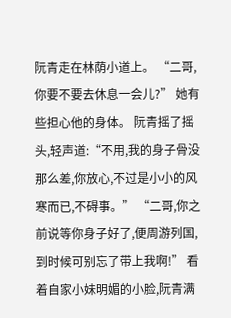阮青走在林荫小道上。 “二哥,你要不要去休息一会儿?” 她有些担心他的身体。 阮青摇了摇头,轻声道:“不用,我的身子骨没那么差,你放心,不过是小小的风寒而已,不碍事。” “二哥,你之前说等你身子好了,便周游列国,到时候可别忘了带上我啊!” 看着自家小妹明媚的小脸,阮青满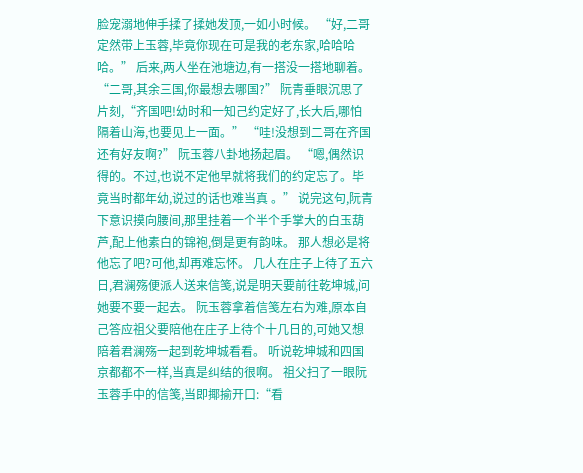脸宠溺地伸手揉了揉她发顶,一如小时候。 “好,二哥定然带上玉蓉,毕竟你现在可是我的老东家,哈哈哈哈。” 后来,两人坐在池塘边,有一搭没一搭地聊着。 “二哥,其余三国,你最想去哪国?” 阮青垂眼沉思了片刻,“齐国吧!幼时和一知己约定好了,长大后,哪怕隔着山海,也要见上一面。” “哇!没想到二哥在齐国还有好友啊?” 阮玉蓉八卦地扬起眉。 “嗯,偶然识得的。不过,也说不定他早就将我们的约定忘了。毕竟当时都年幼,说过的话也难当真 。” 说完这句,阮青下意识摸向腰间,那里挂着一个半个手掌大的白玉葫芦,配上他素白的锦袍,倒是更有韵味。 那人想必是将他忘了吧?可他,却再难忘怀。 几人在庄子上待了五六日,君澜殇便派人送来信笺,说是明天要前往乾坤城,问她要不要一起去。 阮玉蓉拿着信笺左右为难,原本自己答应祖父要陪他在庄子上待个十几日的,可她又想陪着君澜殇一起到乾坤城看看。 听说乾坤城和四国京都都不一样,当真是纠结的很啊。 祖父扫了一眼阮玉蓉手中的信笺,当即揶揄开口:“看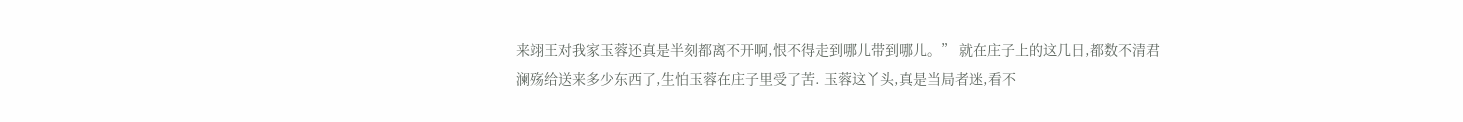来翊王对我家玉蓉还真是半刻都离不开啊,恨不得走到哪儿带到哪儿。” 就在庄子上的这几日,都数不清君澜殇给送来多少东西了,生怕玉蓉在庄子里受了苦. 玉蓉这丫头,真是当局者迷,看不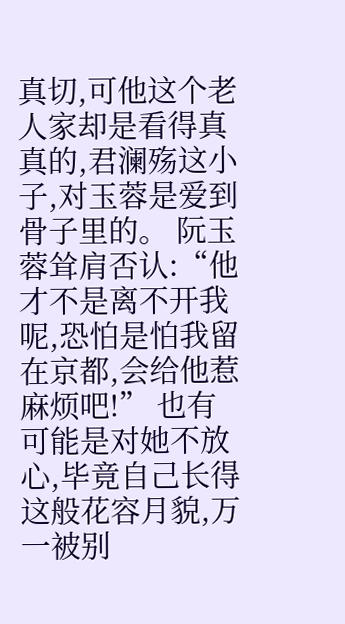真切,可他这个老人家却是看得真真的,君澜殇这小子,对玉蓉是爱到骨子里的。 阮玉蓉耸肩否认:“他才不是离不开我呢,恐怕是怕我留在京都,会给他惹麻烦吧!” 也有可能是对她不放心,毕竟自己长得这般花容月貌,万一被别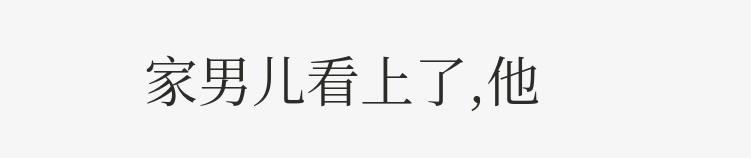家男儿看上了,他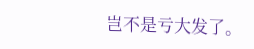岂不是亏大发了。